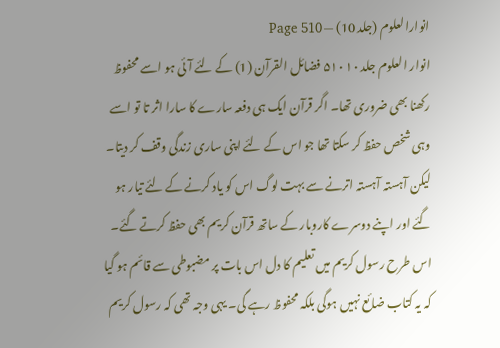انوارالعلوم (جلد 10) — Page 510
انوار العلوم جلد ۱۰ ۵۱۰ فضائل القرآن (1) کے لئے آئی ہو اسے محفوظ رکھنا بھی ضروری تھا۔ اگر قرآن ایک ہی دفعہ سارے کا سارا اثر تا تو اسے وہی شخص حفظ کر سکتا تھا جو اس کے لئے اپنی ساری زندگی وقف کر دیتا۔ لیکن آہستہ آہستہ اترنے سے بہت لوگ اس کو یاد کرنے کے لئے تیار ہو گئے اور اپنے دوسرے کاروبار کے ساتھ قرآن کریم بھی حفظ کرتے گئے۔ اس طرح رسول کریم میں تعلیم کا دل اس بات پر مضبوطی سے قائم ہو گیا کہ یہ کتاب ضائع نہیں ہوگی بلکہ محفوظ رہے گی۔ یہی وجہ تھی کہ رسول کریم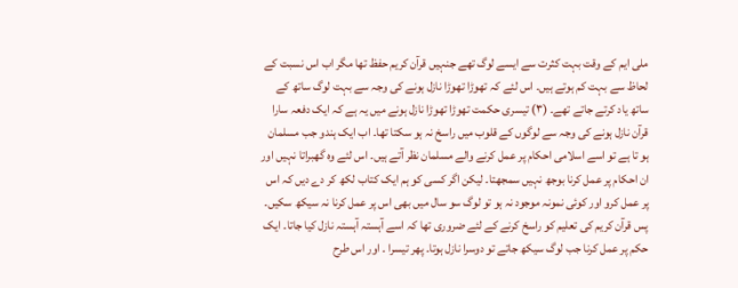ملی ایم کے وقت بہت کثرت سے ایسے لوگ تھے جنہیں قرآن کریم حفظ تھا مگر اب اس نسبت کے لحاظ سے بہت کم ہوتے ہیں۔ اس لئے کہ تھوڑا تھوڑا نازل ہونے کی وجہ سے بہت لوگ ساتھ کے ساتھ یاد کرتے جاتے تھے۔ (۳) تیسری حکمت تھوڑا تھوڑا نازل ہونے میں یہ ہے کہ ایک دفعہ سارا قرآن نازل ہونے کی وجہ سے لوگوں کے قلوب میں راسخ نہ ہو سکتا تھا۔ اب ایک ہندو جب مسلمان ہو تا ہے تو اسے اسلامی احکام پر عمل کرنے والے مسلمان نظر آتے ہیں۔ اس لئے وہ گھبراتا نہیں اور ان احکام پر عمل کرنا بوجھ نہیں سمجھتا۔ لیکن اگر کسی کو ہم ایک کتاب لکھ کر دے دیں کہ اس پر عمل کرو اور کوئی نمونہ موجود نہ ہو تو لوگ سو سال میں بھی اس پر عمل کرنا نہ سیکھ سکیں۔ پس قرآن کریم کی تعلیم کو راسخ کرنے کے لئے ضروری تھا کہ اسے آہستہ آہستہ نازل کیا جاتا۔ ایک حکم پر عمل کرنا جب لوگ سیکھ جاتے تو دوسرا نازل ہوتا۔ پھر تیسرا ۔ اور اس طرح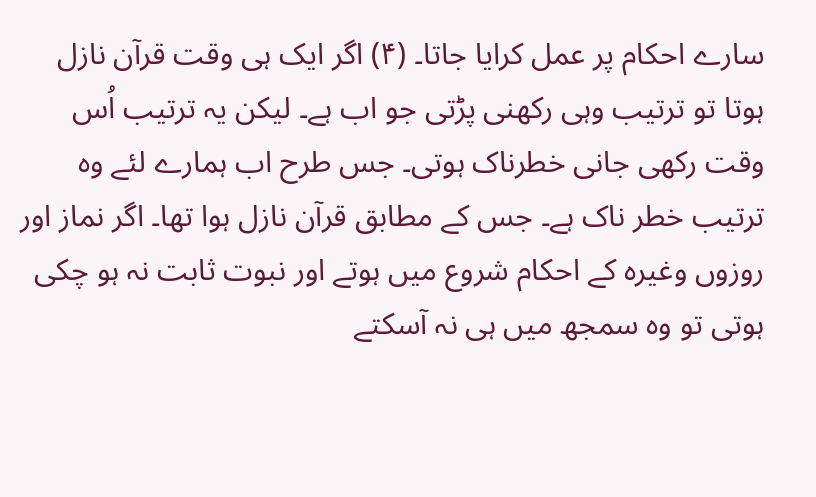سارے احکام پر عمل کرایا جاتا۔ (۴) اگر ایک ہی وقت قرآن نازل ہوتا تو ترتیب وہی رکھنی پڑتی جو اب ہے۔ لیکن یہ ترتیب اُس وقت رکھی جانی خطرناک ہوتی۔ جس طرح اب ہمارے لئے وہ ترتیب خطر ناک ہے۔ جس کے مطابق قرآن نازل ہوا تھا۔ اگر نماز اور روزوں وغیرہ کے احکام شروع میں ہوتے اور نبوت ثابت نہ ہو چکی ہوتی تو وہ سمجھ میں ہی نہ آسکتے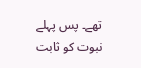تھے۔ پس پہلے نبوت کو ثابت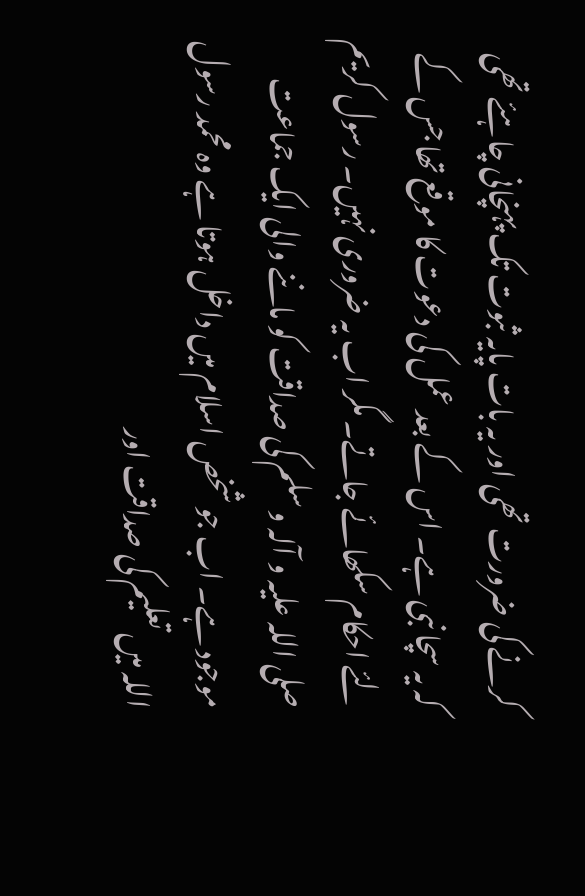کرنے کی ضرورت تھی اور یہ بات پایہ ثبوت تک پہنچانی چاہئے تھی کہ یہ سچا نبی ہے۔ اس کے بعد عمل کی دعوت کا موقع تھا جس کے لئے احکام سکھائے جاتے۔ مگر اب یہ ضروری نہیں۔ رسول کریم صلی اللہ علیہ و آلہ و سلم کی صداقت کو ماننے والی ایک جماعت موجود ہے۔ اب جو شخص اسلام میں داخل ہوتا ہے وہ محمد رسول اللہ میں تعلیم کی صداقت اور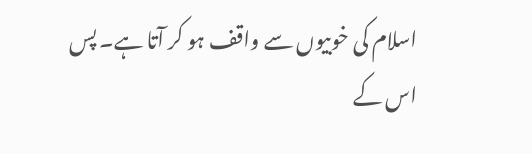اسلام کی خوبیوں سے واقف ہو کر آتا ہے۔ پس اس کے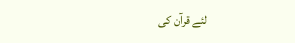لئے قرآن کی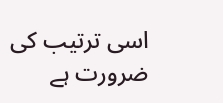اسی ترتیب کی ضرورت ہے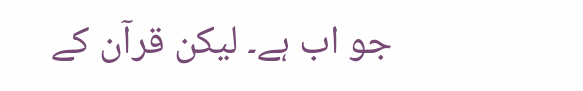جو اب ہے۔ لیکن قرآن کے